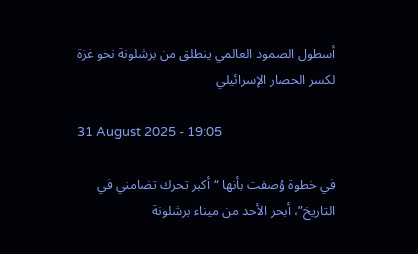أسطول الصمود العالمي ينطلق من برشلونة نحو غزة لكسر الحصار الإسرائيلي

31 August 2025 - 19:05

في خطوة وُصفت بأنها “أكبر تحرك تضامني في التاريخ”، أبحر الأحد من ميناء برشلونة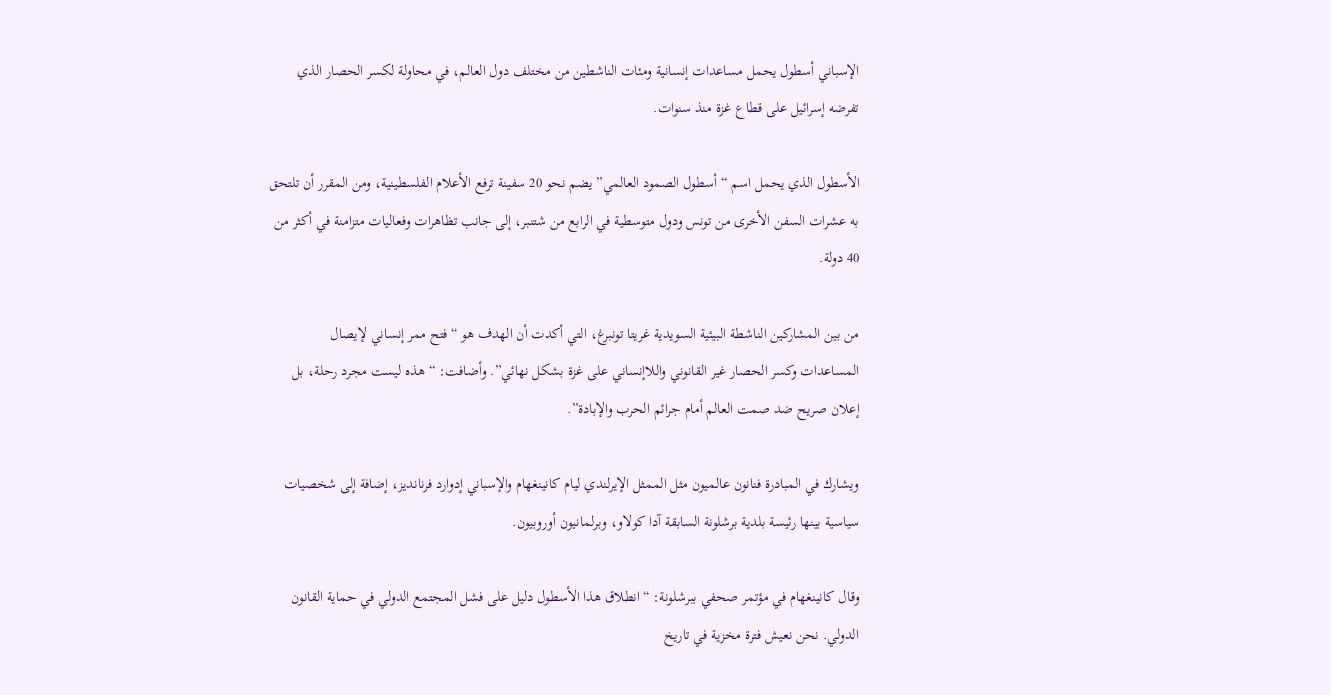الإسباني أسطول يحمل مساعدات إنسانية ومئات الناشطين من مختلف دول العالم، في محاولة لكسر الحصار الذي تفرضه إسرائيل على قطاع غزة منذ سنوات.

الأسطول الذي يحمل اسم “أسطول الصمود العالمي” يضم نحو 20 سفينة ترفع الأعلام الفلسطينية، ومن المقرر أن تلتحق به عشرات السفن الأخرى من تونس ودول متوسطية في الرابع من شتنبر، إلى جانب تظاهرات وفعاليات متزامنة في أكثر من 40 دولة.

من بين المشاركين الناشطة البيئية السويدية غريتا تونبرغ، التي أكدت أن الهدف هو “فتح ممر إنساني لإيصال المساعدات وكسر الحصار غير القانوني واللاإنساني على غزة بشكل نهائي”. وأضافت: “هذه ليست مجرد رحلة، بل إعلان صريح ضد صمت العالم أمام جرائم الحرب والإبادة”.

ويشارك في المبادرة فنانون عالميون مثل الممثل الإيرلندي ليام كانينغهام والإسباني إدوارد فرنانديز، إضافة إلى شخصيات سياسية بينها رئيسة بلدية برشلونة السابقة آدا كولاو، وبرلمانيون أوروبيون.

وقال كانينغهام في مؤتمر صحفي ببرشلونة: “انطلاق هذا الأسطول دليل على فشل المجتمع الدولي في حماية القانون الدولي. نحن نعيش فترة مخزية في تاريخ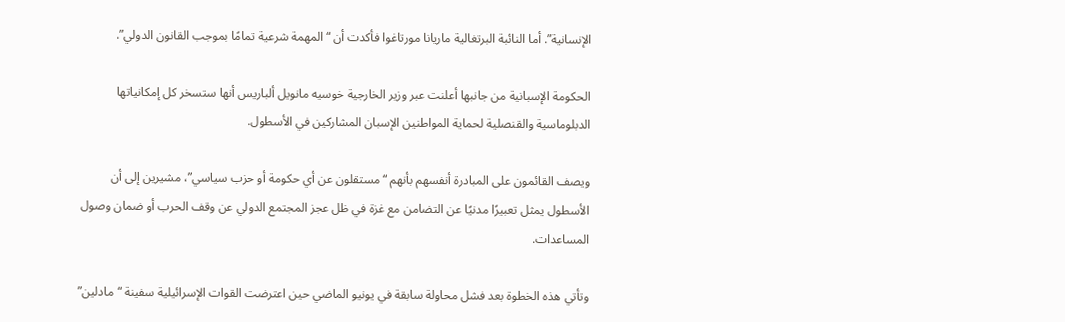الإنسانية”. أما النائبة البرتغالية ماريانا مورتاغوا فأكدت أن “المهمة شرعية تمامًا بموجب القانون الدولي”.

الحكومة الإسبانية من جانبها أعلنت عبر وزير الخارجية خوسيه مانويل ألباريس أنها ستسخر كل إمكانياتها الدبلوماسية والقنصلية لحماية المواطنين الإسبان المشاركين في الأسطول.

ويصف القائمون على المبادرة أنفسهم بأنهم “مستقلون عن أي حكومة أو حزب سياسي”، مشيرين إلى أن الأسطول يمثل تعبيرًا مدنيًا عن التضامن مع غزة في ظل عجز المجتمع الدولي عن وقف الحرب أو ضمان وصول المساعدات.

وتأتي هذه الخطوة بعد فشل محاولة سابقة في يونيو الماضي حين اعترضت القوات الإسرائيلية سفينة “مادلين”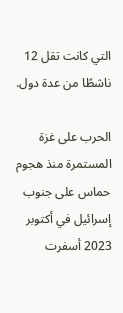التي كانت تقل 12 ناشطًا من عدة دول.

الحرب على غزة المستمرة منذ هجوم حماس على جنوب إسرائيل في أكتوبر 2023 أسفرت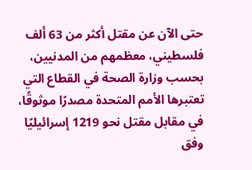حتى الآن عن مقتل أكثر من 63 ألف فلسطيني، معظمهم من المدنيين، بحسب وزارة الصحة في القطاع التي تعتبرها الأمم المتحدة مصدرًا موثوقًا، في مقابل مقتل نحو 1219 إسرائيليًا وفق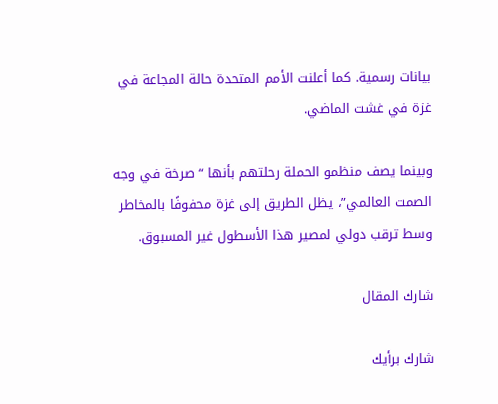بيانات رسمية. كما أعلنت الأمم المتحدة حالة المجاعة في غزة في غشت الماضي.

وبينما يصف منظمو الحملة رحلتهم بأنها “صرخة في وجه الصمت العالمي”، يظل الطريق إلى غزة محفوفًا بالمخاطر وسط ترقب دولي لمصير هذا الأسطول غير المسبوق.

شارك المقال

شارك برأيك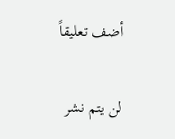أضف تعليقاً

لن يتم نشر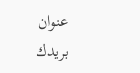عنوان بريدك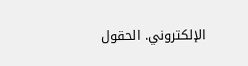الإلكتروني. الحقول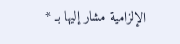الإلزامية مشار إليها بـ *